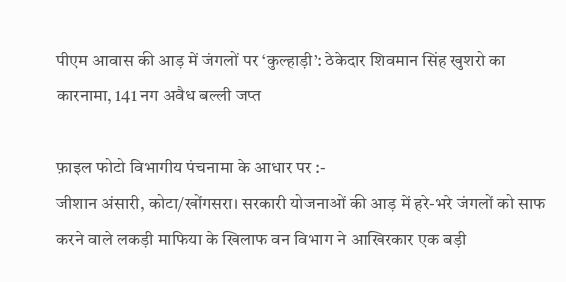पीएम आवास की आड़ में जंगलों पर ‘कुल्हाड़ी’: ठेकेदार शिवमान सिंह खुशरो का कारनामा, 141 नग अवैध बल्ली जप्त

फ़ाइल फोटो विभागीय पंचनामा के आधार पर :-
जीशान अंसारी, कोटा/खोंगसरा। सरकारी योजनाओं की आड़ में हरे-भरे जंगलों को साफ करने वाले लकड़ी माफिया के खिलाफ वन विभाग ने आखिरकार एक बड़ी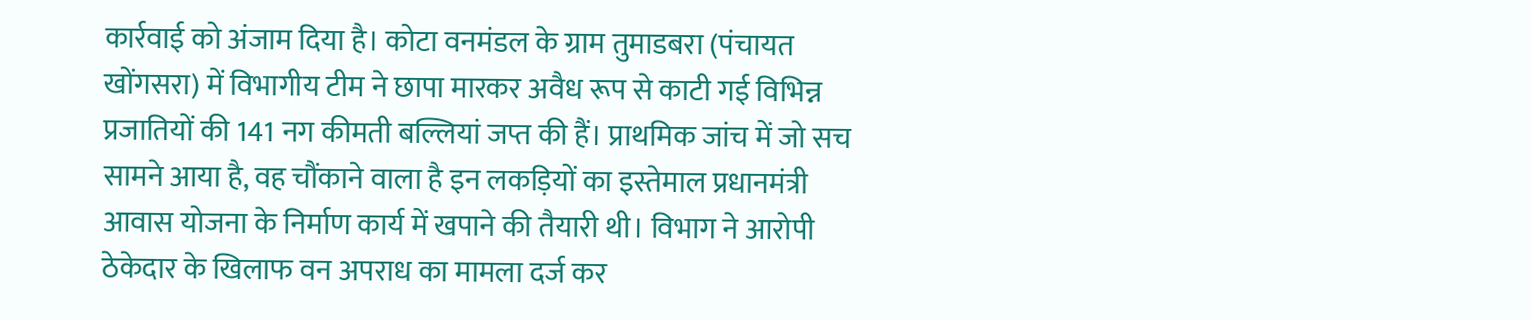कार्रवाई को अंजाम दिया है। कोटा वनमंडल के ग्राम तुमाडबरा (पंचायत खोंगसरा) में विभागीय टीम ने छापा मारकर अवैध रूप से काटी गई विभिन्न प्रजातियों की 141 नग कीमती बल्लियां जप्त की हैं। प्राथमिक जांच में जो सच सामने आया है, वह चौंकाने वाला है इन लकड़ियों का इस्तेमाल प्रधानमंत्री आवास योजना के निर्माण कार्य में खपाने की तैयारी थी। विभाग ने आरोपी ठेकेदार के खिलाफ वन अपराध का मामला दर्ज कर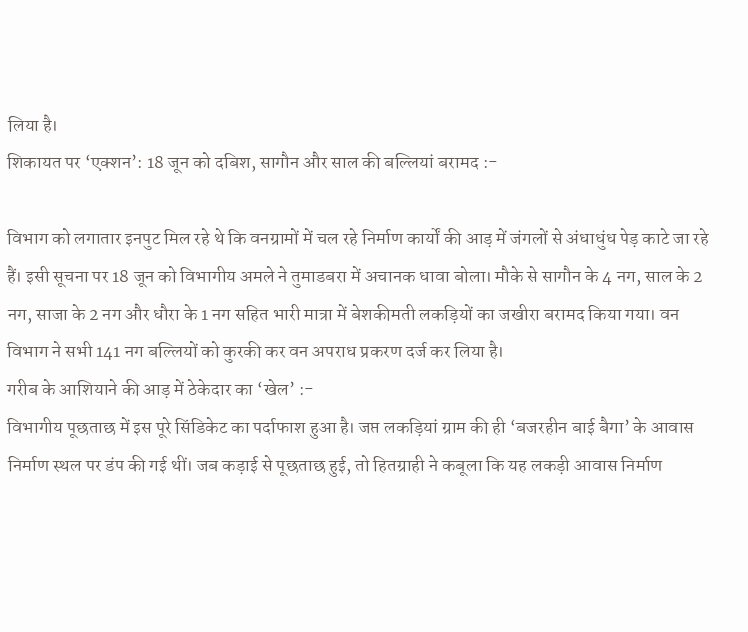लिया है।
शिकायत पर ‘एक्शन’: 18 जून को दबिश, सागौन और साल की बल्लियां बरामद :-

विभाग को लगातार इनपुट मिल रहे थे कि वनग्रामों में चल रहे निर्माण कार्यों की आड़ में जंगलों से अंधाधुंध पेड़ काटे जा रहे हैं। इसी सूचना पर 18 जून को विभागीय अमले ने तुमाडबरा में अचानक धावा बोला। मौके से सागौन के 4 नग, साल के 2 नग, साजा के 2 नग और धौरा के 1 नग सहित भारी मात्रा में बेशकीमती लकड़ियों का जखीरा बरामद किया गया। वन विभाग ने सभी 141 नग बल्लियों को कुरकी कर वन अपराध प्रकरण दर्ज कर लिया है।
गरीब के आशियाने की आड़ में ठेकेदार का ‘खेल’ :-
विभागीय पूछताछ में इस पूरे सिंडिकेट का पर्दाफाश हुआ है। जप्त लकड़ियां ग्राम की ही ‘बजरहीन बाई बैगा’ के आवास निर्माण स्थल पर डंप की गई थीं। जब कड़ाई से पूछताछ हुई, तो हितग्राही ने कबूला कि यह लकड़ी आवास निर्माण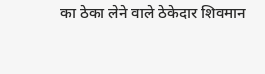का ठेका लेने वाले ठेकेदार शिवमान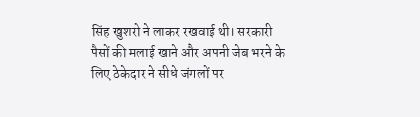सिंह खुशरो ने लाकर रखवाई थी। सरकारी पैसों की मलाई खाने और अपनी जेब भरने के लिए ठेकेदार ने सीधे जंगलों पर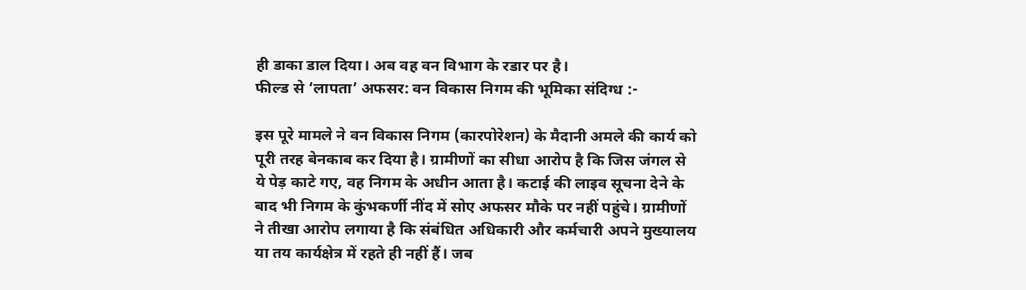ही डाका डाल दिया। अब वह वन विभाग के रडार पर है।
फील्ड से ‘लापता’ अफसर: वन विकास निगम की भूमिका संदिग्ध :-

इस पूरे मामले ने वन विकास निगम (कारपोरेशन) के मैदानी अमले की कार्य को पूरी तरह बेनकाब कर दिया है। ग्रामीणों का सीधा आरोप है कि जिस जंगल से ये पेड़ काटे गए, वह निगम के अधीन आता है। कटाई की लाइव सूचना देने के बाद भी निगम के कुंभकर्णी नींद में सोए अफसर मौके पर नहीं पहुंचे। ग्रामीणों ने तीखा आरोप लगाया है कि संबंधित अधिकारी और कर्मचारी अपने मुख्यालय या तय कार्यक्षेत्र में रहते ही नहीं हैं। जब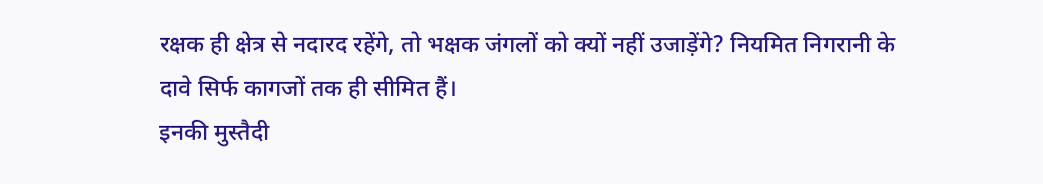रक्षक ही क्षेत्र से नदारद रहेंगे, तो भक्षक जंगलों को क्यों नहीं उजाड़ेंगे? नियमित निगरानी के दावे सिर्फ कागजों तक ही सीमित हैं।
इनकी मुस्तैदी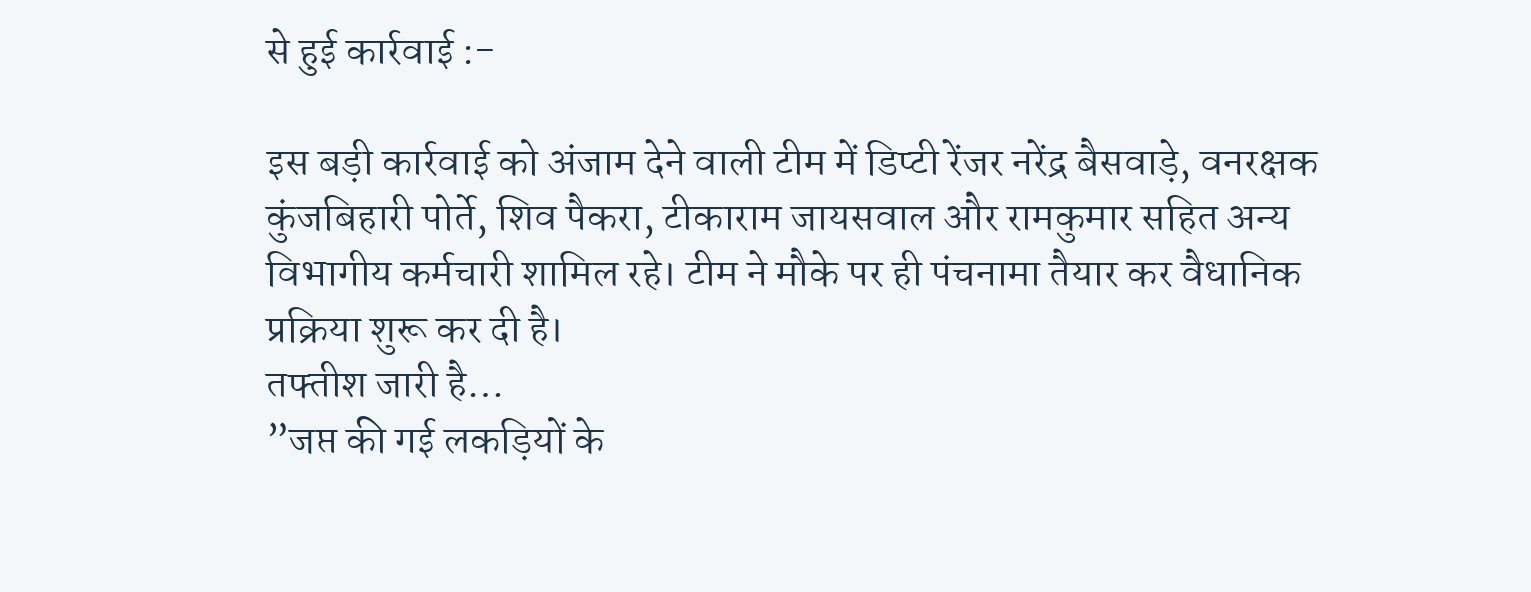से हुई कार्रवाई :-

इस बड़ी कार्रवाई को अंजाम देने वाली टीम में डिप्टी रेंजर नरेंद्र बैसवाड़े, वनरक्षक कुंजबिहारी पोर्ते, शिव पैकरा, टीकाराम जायसवाल और रामकुमार सहित अन्य विभागीय कर्मचारी शामिल रहे। टीम ने मौके पर ही पंचनामा तैयार कर वैधानिक प्रक्रिया शुरू कर दी है।
तफ्तीश जारी है…
”जप्त की गई लकड़ियों के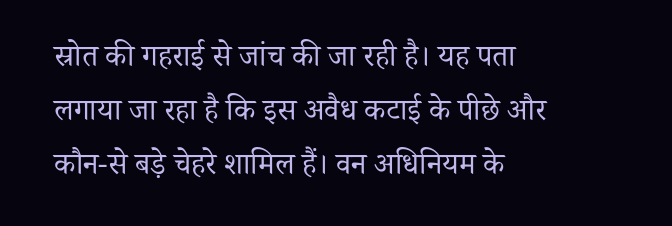स्रोत की गहराई से जांच की जा रही है। यह पता लगाया जा रहा है कि इस अवैध कटाई के पीछे और कौन-से बड़े चेहरे शामिल हैं। वन अधिनियम के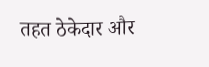तहत ठेकेदार और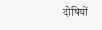दोषियों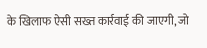के खिलाफ ऐसी सख्त कार्रवाई की जाएगी, जो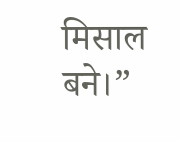मिसाल बने।”